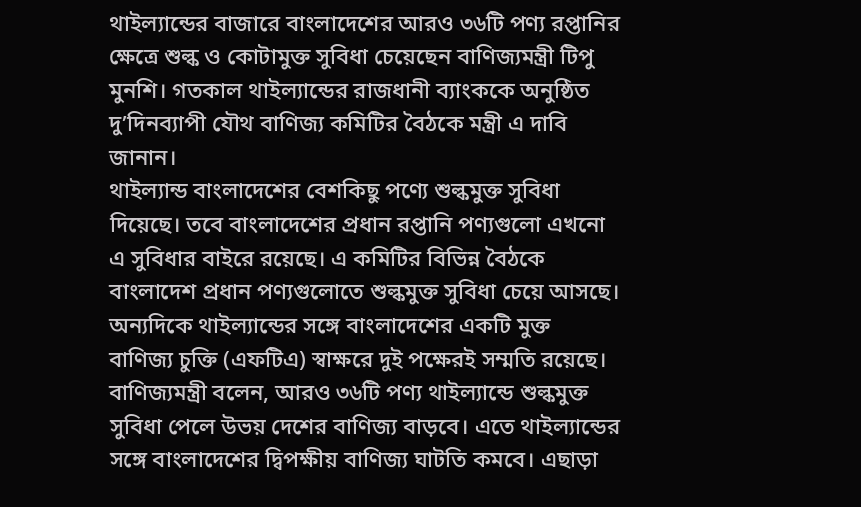থাইল্যান্ডের বাজারে বাংলাদেশের আরও ৩৬টি পণ্য রপ্তানির ক্ষেত্রে শুল্ক ও কোটামুক্ত সুবিধা চেয়েছেন বাণিজ্যমন্ত্রী টিপু মুনশি। গতকাল থাইল্যান্ডের রাজধানী ব্যাংককে অনুষ্ঠিত দু’দিনব্যাপী যৌথ বাণিজ্য কমিটির বৈঠকে মন্ত্রী এ দাবি জানান।
থাইল্যান্ড বাংলাদেশের বেশকিছু পণ্যে শুল্কমুক্ত সুবিধা দিয়েছে। তবে বাংলাদেশের প্রধান রপ্তানি পণ্যগুলো এখনো এ সুবিধার বাইরে রয়েছে। এ কমিটির বিভিন্ন বৈঠকে বাংলাদেশ প্রধান পণ্যগুলোতে শুল্কমুক্ত সুবিধা চেয়ে আসছে। অন্যদিকে থাইল্যান্ডের সঙ্গে বাংলাদেশের একটি মুক্ত বাণিজ্য চুক্তি (এফটিএ) স্বাক্ষরে দুই পক্ষেরই সম্মতি রয়েছে।
বাণিজ্যমন্ত্রী বলেন, আরও ৩৬টি পণ্য থাইল্যান্ডে শুল্কমুক্ত সুবিধা পেলে উভয় দেশের বাণিজ্য বাড়বে। এতে থাইল্যান্ডের সঙ্গে বাংলাদেশের দ্বিপক্ষীয় বাণিজ্য ঘাটতি কমবে। এছাড়া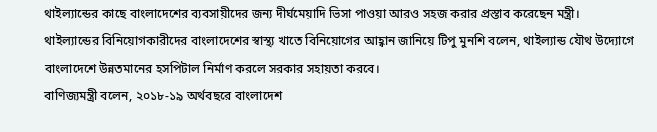থাইল্যান্ডের কাছে বাংলাদেশের ব্যবসায়ীদের জন্য দীর্ঘমেয়াদি ভিসা পাওয়া আরও সহজ করার প্রস্তাব করেছেন মন্ত্রী।
থাইল্যান্ডের বিনিয়োগকারীদের বাংলাদেশের স্বাস্থ্য খাতে বিনিয়োগের আহ্বান জানিয়ে টিপু মুনশি বলেন, থাইল্যান্ড যৌথ উদ্যোগে বাংলাদেশে উন্নতমানের হসপিটাল নির্মাণ করলে সরকার সহায়তা করবে।
বাণিজ্যমন্ত্রী বলেন, ২০১৮-১৯ অর্থবছরে বাংলাদেশ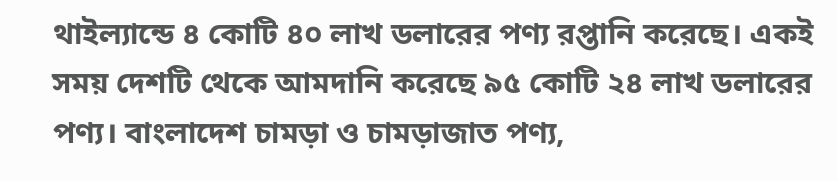থাইল্যান্ডে ৪ কোটি ৪০ লাখ ডলারের পণ্য রপ্তানি করেছে। একই সময় দেশটি থেকে আমদানি করেছে ৯৫ কোটি ২৪ লাখ ডলারের পণ্য। বাংলাদেশ চামড়া ও চামড়াজাত পণ্য,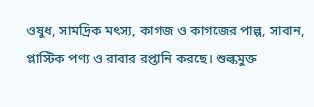ওষুধ, সামদ্রিক মৎস্য, কাগজ ও কাগজের পাল্প, সাবান, প্লাস্টিক পণ্য ও রাবার রপ্তানি করছে। শুল্কমুক্ত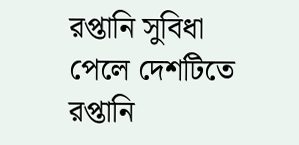রপ্তানি সুবিধা পেলে দেশটিতে রপ্তানি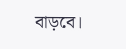বাড়বে।